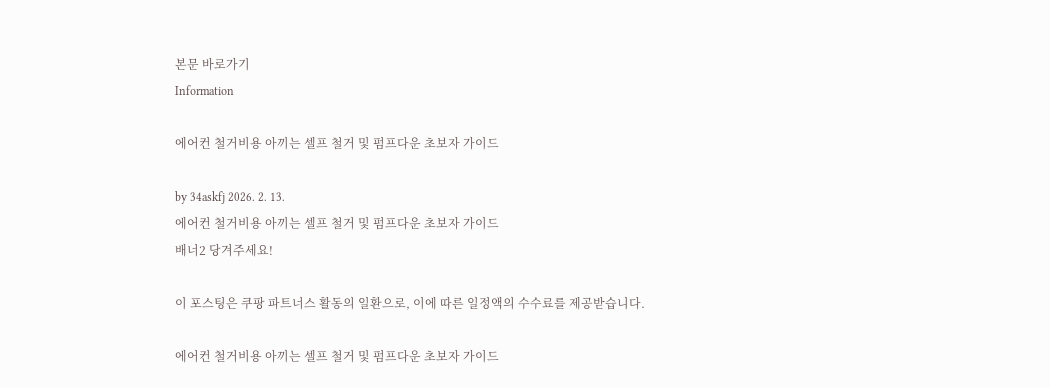본문 바로가기
Information

에어컨 철거비용 아끼는 셀프 철거 및 펌프다운 초보자 가이드

by 34askfj 2026. 2. 13.
에어컨 철거비용 아끼는 셀프 철거 및 펌프다운 초보자 가이드
배너2 당겨주세요!

이 포스팅은 쿠팡 파트너스 활동의 일환으로, 이에 따른 일정액의 수수료를 제공받습니다.

에어컨 철거비용 아끼는 셀프 철거 및 펌프다운 초보자 가이드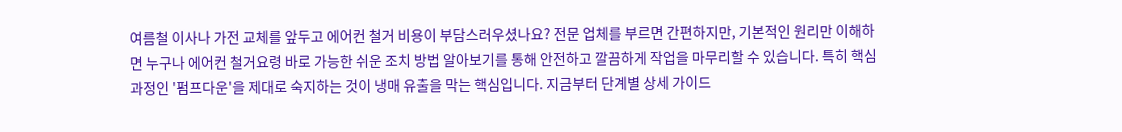여름철 이사나 가전 교체를 앞두고 에어컨 철거 비용이 부담스러우셨나요? 전문 업체를 부르면 간편하지만, 기본적인 원리만 이해하면 누구나 에어컨 철거요령 바로 가능한 쉬운 조치 방법 알아보기를 통해 안전하고 깔끔하게 작업을 마무리할 수 있습니다. 특히 핵심 과정인 '펌프다운'을 제대로 숙지하는 것이 냉매 유출을 막는 핵심입니다. 지금부터 단계별 상세 가이드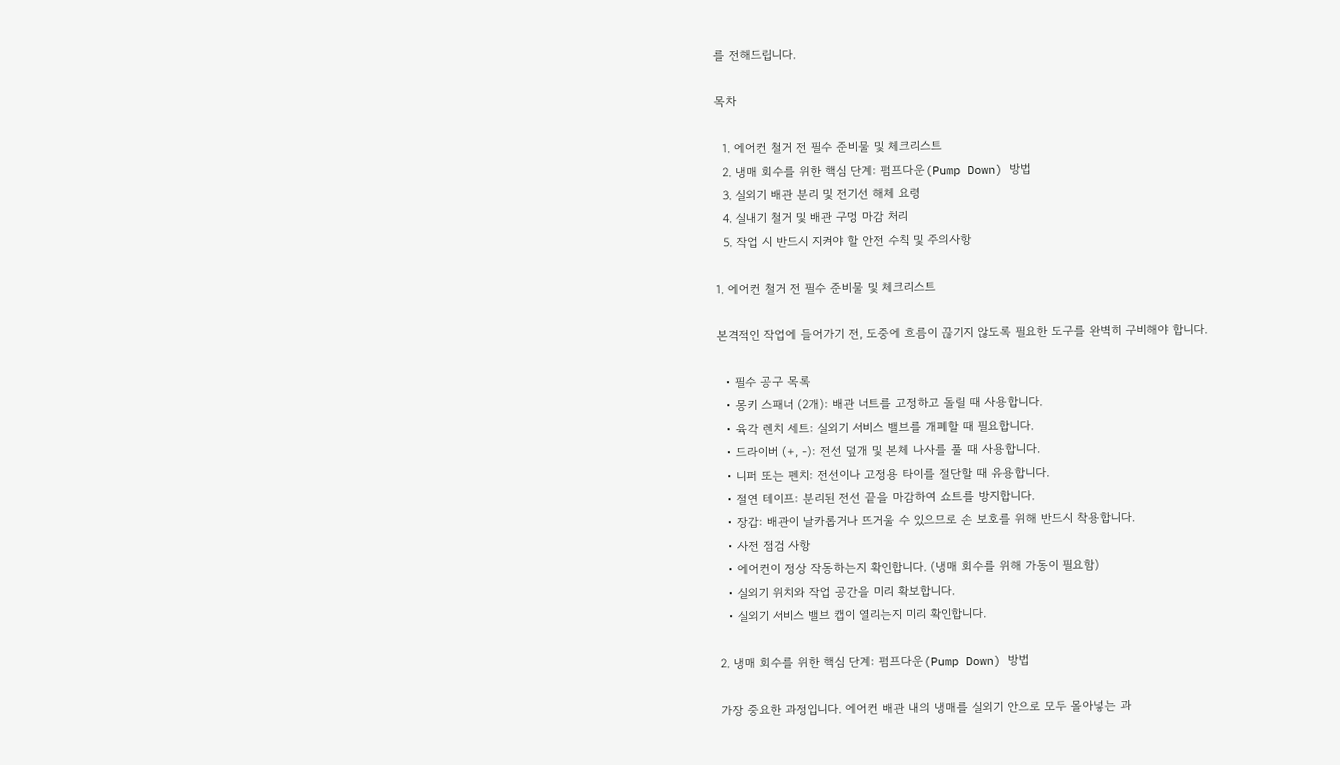를 전해드립니다.

목차

  1. 에어컨 철거 전 필수 준비물 및 체크리스트
  2. 냉매 회수를 위한 핵심 단계: 펌프다운(Pump Down) 방법
  3. 실외기 배관 분리 및 전기선 해체 요령
  4. 실내기 철거 및 배관 구멍 마감 처리
  5. 작업 시 반드시 지켜야 할 안전 수칙 및 주의사항

1. 에어컨 철거 전 필수 준비물 및 체크리스트

본격적인 작업에 들어가기 전, 도중에 흐름이 끊기지 않도록 필요한 도구를 완벽히 구비해야 합니다.

  • 필수 공구 목록
  • 몽키 스패너 (2개): 배관 너트를 고정하고 돌릴 때 사용합니다.
  • 육각 렌치 세트: 실외기 서비스 밸브를 개폐할 때 필요합니다.
  • 드라이버 (+, -): 전선 덮개 및 본체 나사를 풀 때 사용합니다.
  • 니퍼 또는 펜치: 전선이나 고정용 타이를 절단할 때 유용합니다.
  • 절연 테이프: 분리된 전선 끝을 마감하여 쇼트를 방지합니다.
  • 장갑: 배관이 날카롭거나 뜨거울 수 있으므로 손 보호를 위해 반드시 착용합니다.
  • 사전 점검 사항
  • 에어컨이 정상 작동하는지 확인합니다. (냉매 회수를 위해 가동이 필요함)
  • 실외기 위치와 작업 공간을 미리 확보합니다.
  • 실외기 서비스 밸브 캡이 열리는지 미리 확인합니다.

2. 냉매 회수를 위한 핵심 단계: 펌프다운(Pump Down) 방법

가장 중요한 과정입니다. 에어컨 배관 내의 냉매를 실외기 안으로 모두 몰아넣는 과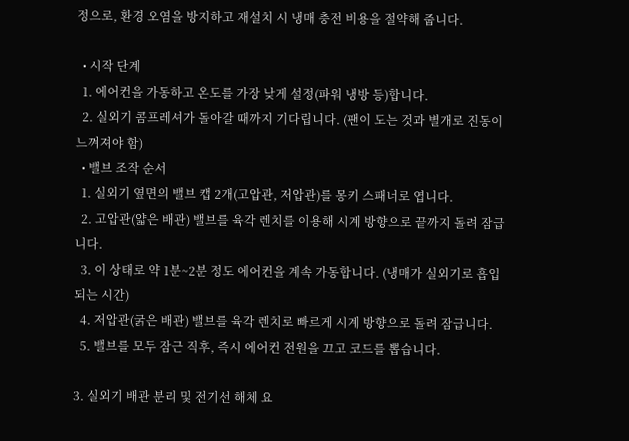정으로, 환경 오염을 방지하고 재설치 시 냉매 충전 비용을 절약해 줍니다.

  • 시작 단계
  1. 에어컨을 가동하고 온도를 가장 낮게 설정(파워 냉방 등)합니다.
  2. 실외기 콤프레셔가 돌아갈 때까지 기다립니다. (팬이 도는 것과 별개로 진동이 느껴져야 함)
  • 밸브 조작 순서
  1. 실외기 옆면의 밸브 캡 2개(고압관, 저압관)를 몽키 스패너로 엽니다.
  2. 고압관(얇은 배관) 밸브를 육각 렌치를 이용해 시계 방향으로 끝까지 돌려 잠급니다.
  3. 이 상태로 약 1분~2분 정도 에어컨을 계속 가동합니다. (냉매가 실외기로 흡입되는 시간)
  4. 저압관(굵은 배관) 밸브를 육각 렌치로 빠르게 시계 방향으로 돌려 잠급니다.
  5. 밸브를 모두 잠근 직후, 즉시 에어컨 전원을 끄고 코드를 뽑습니다.

3. 실외기 배관 분리 및 전기선 해체 요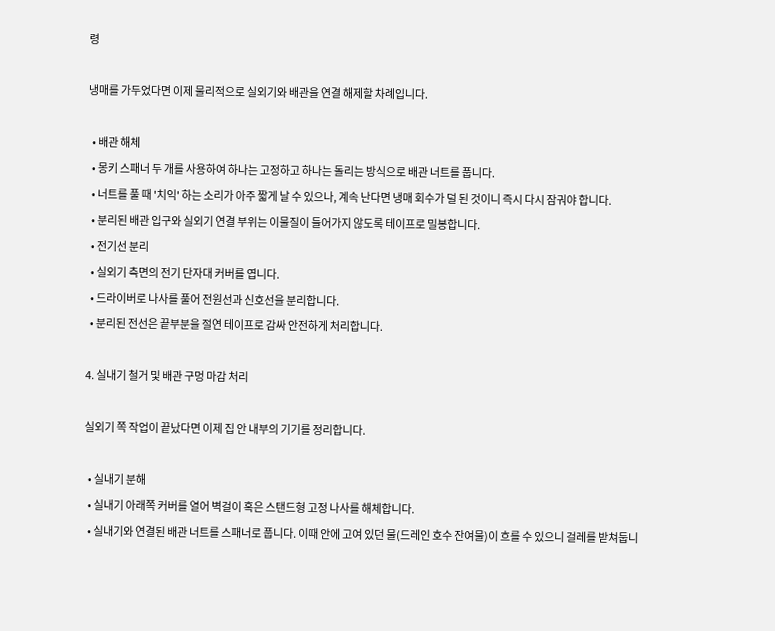령

냉매를 가두었다면 이제 물리적으로 실외기와 배관을 연결 해제할 차례입니다.

  • 배관 해체
  • 몽키 스패너 두 개를 사용하여 하나는 고정하고 하나는 돌리는 방식으로 배관 너트를 풉니다.
  • 너트를 풀 때 '치익' 하는 소리가 아주 짧게 날 수 있으나, 계속 난다면 냉매 회수가 덜 된 것이니 즉시 다시 잠궈야 합니다.
  • 분리된 배관 입구와 실외기 연결 부위는 이물질이 들어가지 않도록 테이프로 밀봉합니다.
  • 전기선 분리
  • 실외기 측면의 전기 단자대 커버를 엽니다.
  • 드라이버로 나사를 풀어 전원선과 신호선을 분리합니다.
  • 분리된 전선은 끝부분을 절연 테이프로 감싸 안전하게 처리합니다.

4. 실내기 철거 및 배관 구멍 마감 처리

실외기 쪽 작업이 끝났다면 이제 집 안 내부의 기기를 정리합니다.

  • 실내기 분해
  • 실내기 아래쪽 커버를 열어 벽걸이 혹은 스탠드형 고정 나사를 해체합니다.
  • 실내기와 연결된 배관 너트를 스패너로 풉니다. 이때 안에 고여 있던 물(드레인 호수 잔여물)이 흐를 수 있으니 걸레를 받쳐둡니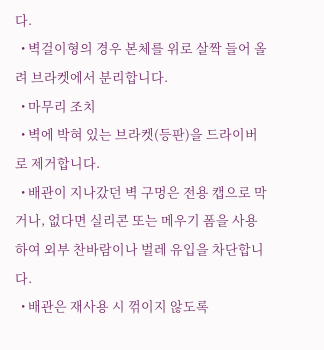다.
  • 벽걸이형의 경우 본체를 위로 살짝 들어 올려 브라켓에서 분리합니다.
  • 마무리 조치
  • 벽에 박혀 있는 브라켓(등판)을 드라이버로 제거합니다.
  • 배관이 지나갔던 벽 구멍은 전용 캡으로 막거나, 없다면 실리콘 또는 메우기 폼을 사용하여 외부 찬바람이나 벌레 유입을 차단합니다.
  • 배관은 재사용 시 꺾이지 않도록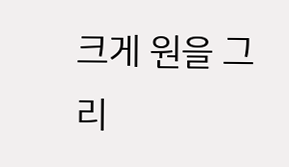크게 원을 그리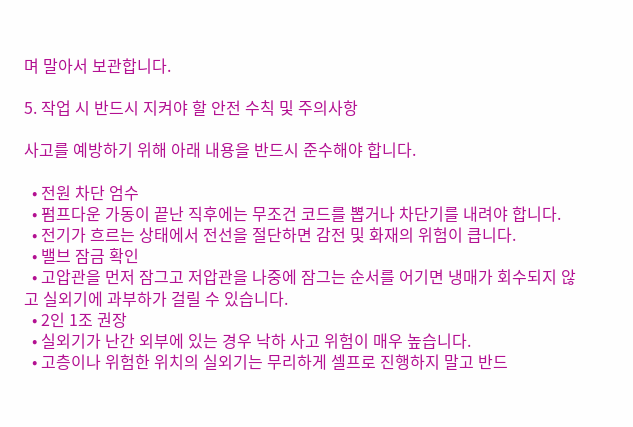며 말아서 보관합니다.

5. 작업 시 반드시 지켜야 할 안전 수칙 및 주의사항

사고를 예방하기 위해 아래 내용을 반드시 준수해야 합니다.

  • 전원 차단 엄수
  • 펌프다운 가동이 끝난 직후에는 무조건 코드를 뽑거나 차단기를 내려야 합니다.
  • 전기가 흐르는 상태에서 전선을 절단하면 감전 및 화재의 위험이 큽니다.
  • 밸브 잠금 확인
  • 고압관을 먼저 잠그고 저압관을 나중에 잠그는 순서를 어기면 냉매가 회수되지 않고 실외기에 과부하가 걸릴 수 있습니다.
  • 2인 1조 권장
  • 실외기가 난간 외부에 있는 경우 낙하 사고 위험이 매우 높습니다.
  • 고층이나 위험한 위치의 실외기는 무리하게 셀프로 진행하지 말고 반드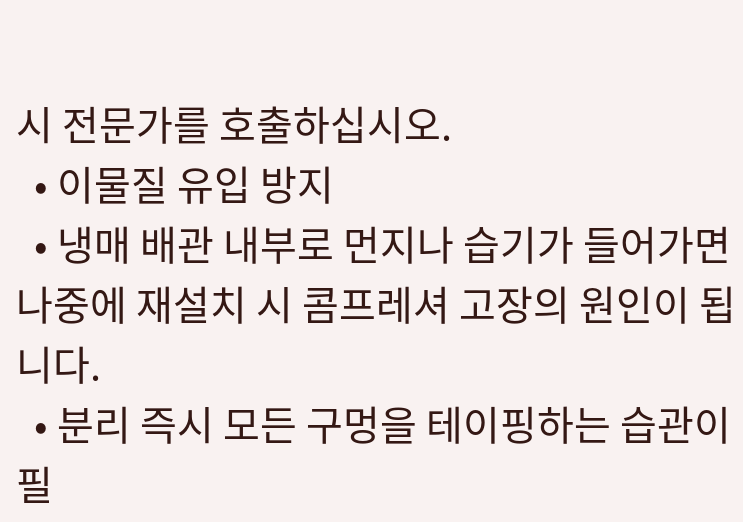시 전문가를 호출하십시오.
  • 이물질 유입 방지
  • 냉매 배관 내부로 먼지나 습기가 들어가면 나중에 재설치 시 콤프레셔 고장의 원인이 됩니다.
  • 분리 즉시 모든 구멍을 테이핑하는 습관이 필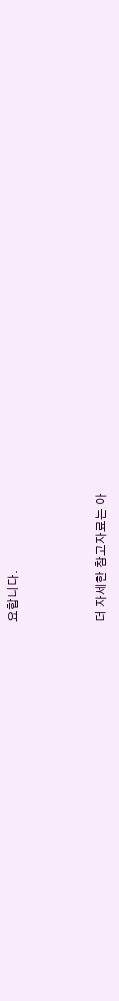요합니다.



더 자세한 참고자료는 아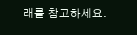래를 참고하세요.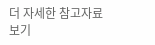더 자세한 참고자료 보기